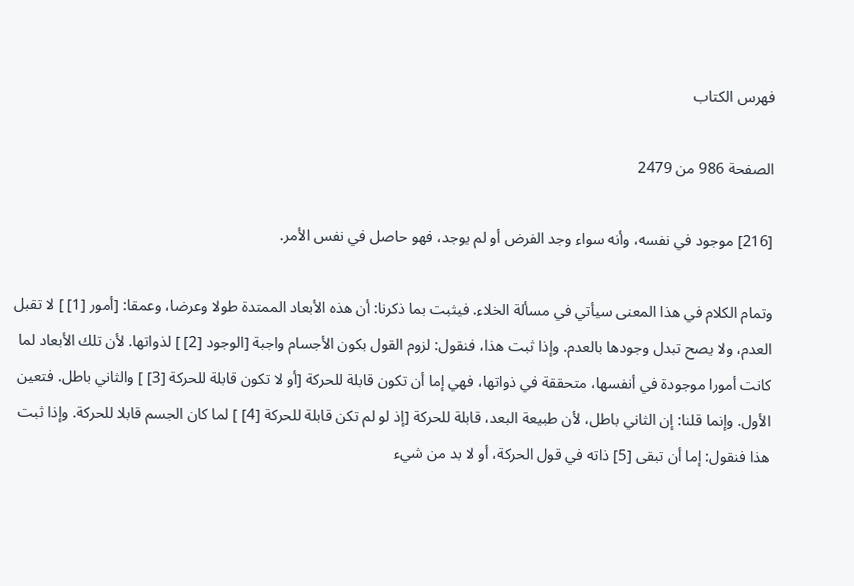فهرس الكتاب

الصفحة 986 من 2479

[216] موجود في نفسه، وأنه سواء وجد الفرض أو لم يوجد، فهو حاصل في نفس الأمر.

وتمام الكلام في هذا المعنى سيأتي في مسألة الخلاء. فيثبت بما ذكرنا: أن هذه الأبعاد الممتدة طولا وعرضا، وعمقا: [أمور [1] ] لا تقبل العدم، ولا يصح تبدل وجودها بالعدم. وإذا ثبت هذا، فنقول: لزوم القول بكون الأجسام واجبة [الوجود [2] ] لذواتها. لأن تلك الأبعاد لما كانت أمورا موجودة في أنفسها، متحققة في ذواتها، فهي إما أن تكون قابلة للحركة [أو لا تكون قابلة للحركة [3] ] والثاني باطل. فتعين الأول. وإنما قلنا: إن الثاني باطل، لأن طبيعة البعد، قابلة للحركة [إذ لو لم تكن قابلة للحركة [4] ] لما كان الجسم قابلا للحركة. وإذا ثبت هذا فنقول: إما أن تبقى [5] ذاته في قول الحركة، أو لا بد من شيء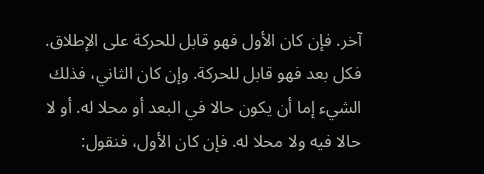آخر. فإن كان الأول فهو قابل للحركة على الإطلاق. فكل بعد فهو قابل للحركة. وإن كان الثاني، فذلك الشيء إما أن يكون حالا في البعد أو محلا له. أو لا حالا فيه ولا محلا له. فإن كان الأول، فنقول: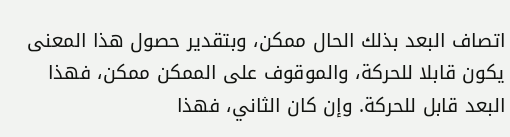اتصاف البعد بذلك الحال ممكن، وبتقدير حصول هذا المعنى يكون قابلا للحركة، والموقوف على الممكن ممكن، فهذا البعد قابل للحركة. وإن كان الثاني، فهذا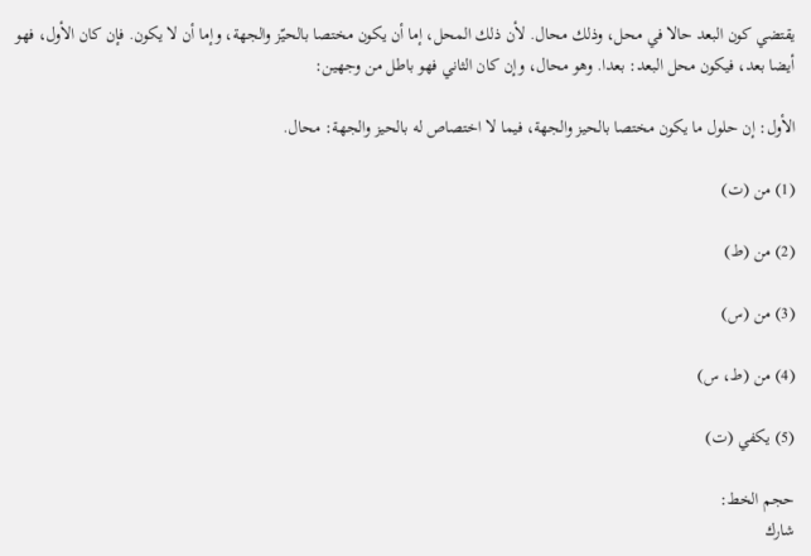يقتضي كون البعد حالا في محل، وذلك محال. لأن ذلك المحل، إما أن يكون مختصا بالحيّز والجهة، وإما أن لا يكون. فإن كان الأول، فهو أيضا بعد، فيكون محل البعد: بعدا. وهو محال، وإن كان الثاني فهو باطل من وجهين:

الأول: إن حلول ما يكون مختصا بالحيز والجهة، فيما لا اختصاص له بالحيز والجهة: محال.

(1) من (ت)

(2) من (ط)

(3) من (س)

(4) من (ط، س)

(5) يكفي (ت)

حجم الخط:
شارك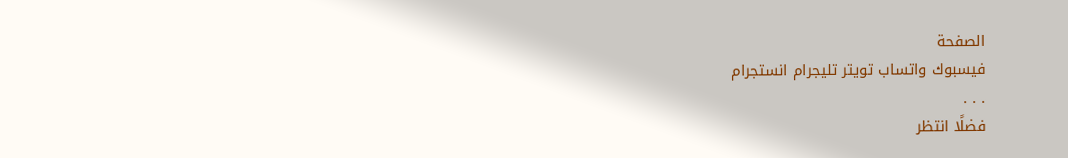الصفحة
فيسبوك واتساب تويتر تليجرام انستجرام
. . .
فضلًا انتظر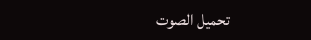تحميل الصوت